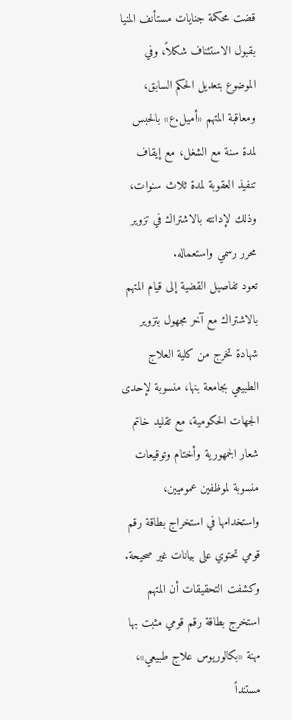قضت محكمة جنايات مستأنف المنيا بقبول الاستئناف شكلاً، وفي الموضوع بتعديل الحكم السابق، ومعاقبة المتهم «أميل.ع» بالحبس لمدة سنة مع الشغل، مع إيقاف تنفيذ العقوبة لمدة ثلاث سنوات، وذلك لإدانته بالاشتراك في تزوير محرر رسمي واستعماله.
تعود تفاصيل القضية إلى قيام المتهم بالاشتراك مع آخر مجهول بتزوير شهادة تخرج من كلية العلاج الطبيعي بجامعة بنها، منسوبة لإحدى الجهات الحكومية، مع تقليد خاتم شعار الجمهورية وأختام وتوقيعات منسوبة لموظفين عموميين، واستخدامها في استخراج بطاقة رقم قومي تحتوي على بيانات غير صحيحة.
وكشفت التحقيقات أن المتهم استخرج بطاقة رقم قومي مثبت بها مهنة «بكالوريوس علاج طبيعي»، مستنداً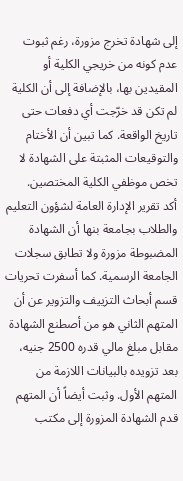إلى شهادة تخرج مزورة، رغم ثبوت عدم كونه من خريجي الكلية أو المقيدين بها، بالإضافة إلى أن الكلية لم تكن قد خرّجت أي دفعات حتى تاريخ الواقعة. كما تبين أن الأختام والتوقيعات المثبتة على الشهادة لا تخص موظفي الكلية المختصين.
أكد تقرير الإدارة العامة لشؤون التعليم والطلاب بجامعة بنها أن الشهادة المضبوطة مزورة ولا تطابق سجلات الجامعة الرسمية. كما أسفرت تحريات قسم أبحاث التزييف والتزوير عن أن المتهم الثاني هو من أصطنع الشهادة مقابل مبلغ مالي قدره 2500 جنيه، بعد تزويده بالبيانات اللازمة من المتهم الأول. وثبت أيضاً أن المتهم قدم الشهادة المزورة إلى مكتب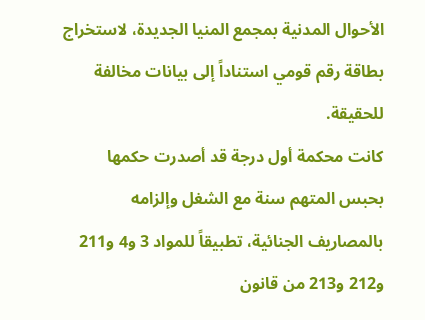الأحوال المدنية بمجمع المنيا الجديدة، لاستخراج بطاقة رقم قومي استناداً إلى بيانات مخالفة للحقيقة.
كانت محكمة أول درجة قد أصدرت حكمها بحبس المتهم سنة مع الشغل وإلزامه بالمصاريف الجنائية، تطبيقاً للمواد 3 و4 و211 و212 و213 من قانون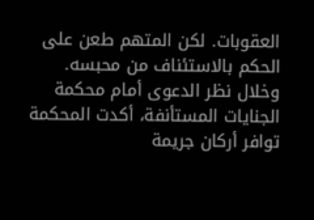العقوبات. لكن المتهم طعن على الحكم بالاستئناف من محبسه. وخلال نظر الدعوى أمام محكمة الجنايات المستأنفة، أكدت المحكمة توافر أركان جريمة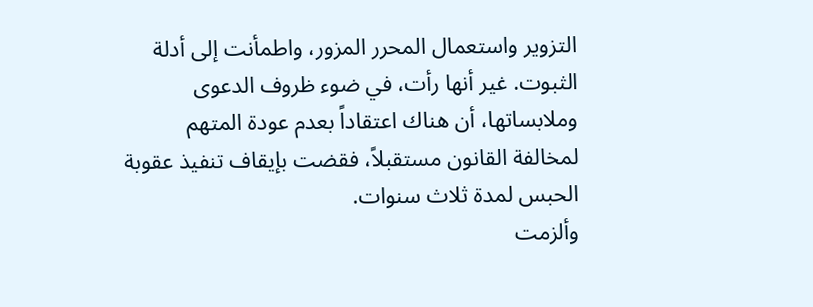التزوير واستعمال المحرر المزور، واطمأنت إلى أدلة الثبوت. غير أنها رأت، في ضوء ظروف الدعوى وملابساتها، أن هناك اعتقاداً بعدم عودة المتهم لمخالفة القانون مستقبلاً، فقضت بإيقاف تنفيذ عقوبة الحبس لمدة ثلاث سنوات.
وألزمت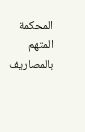المحكمة المتهم بالمصاريف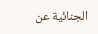الجنائية عن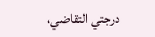درجتي التقاضي،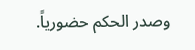وصدر الحكم حضورياً.